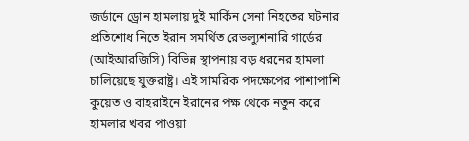জর্ডানে ড্রোন হামলায় দুই মার্কিন সেনা নিহতের ঘটনার প্রতিশোধ নিতে ইরান সমর্থিত রেভল্যুশনারি গার্ডের (আইআরজিসি) বিভিন্ন স্থাপনায় বড় ধরনের হামলা চালিয়েছে যুক্তরাষ্ট্র। এই সামরিক পদক্ষেপের পাশাপাশি কুয়েত ও বাহরাইনে ইরানের পক্ষ থেকে নতুন করে হামলার খবর পাওয়া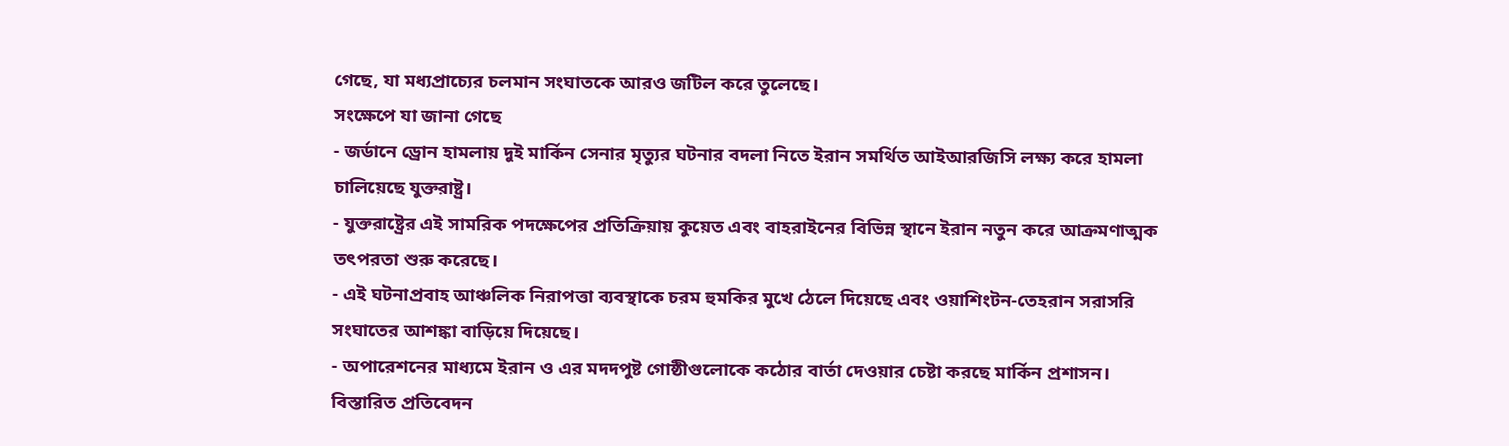গেছে, যা মধ্যপ্রাচ্যের চলমান সংঘাতকে আরও জটিল করে তুলেছে।
সংক্ষেপে যা জানা গেছে
- জর্ডানে ড্রোন হামলায় দুই মার্কিন সেনার মৃত্যুর ঘটনার বদলা নিতে ইরান সমর্থিত আইআরজিসি লক্ষ্য করে হামলা চালিয়েছে যুক্তরাষ্ট্র।
- যুক্তরাষ্ট্রের এই সামরিক পদক্ষেপের প্রতিক্রিয়ায় কুয়েত এবং বাহরাইনের বিভিন্ন স্থানে ইরান নতুন করে আক্রমণাত্মক তৎপরতা শুরু করেছে।
- এই ঘটনাপ্রবাহ আঞ্চলিক নিরাপত্তা ব্যবস্থাকে চরম হুমকির মুখে ঠেলে দিয়েছে এবং ওয়াশিংটন-তেহরান সরাসরি সংঘাতের আশঙ্কা বাড়িয়ে দিয়েছে।
- অপারেশনের মাধ্যমে ইরান ও এর মদদপুষ্ট গোষ্ঠীগুলোকে কঠোর বার্তা দেওয়ার চেষ্টা করছে মার্কিন প্রশাসন।
বিস্তারিত প্রতিবেদন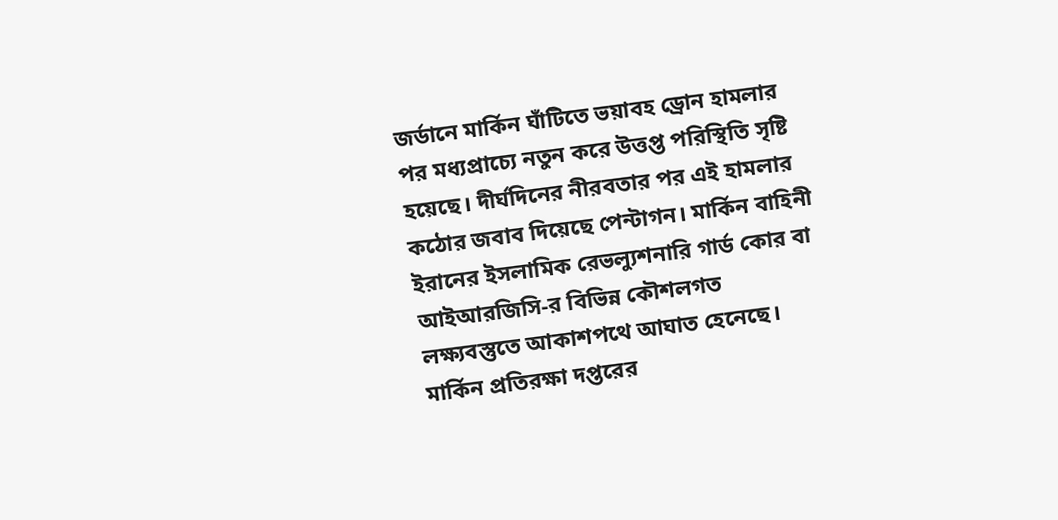জর্ডানে মার্কিন ঘাঁটিতে ভয়াবহ ড্রোন হামলার পর মধ্যপ্রাচ্যে নতুন করে উত্তপ্ত পরিস্থিতি সৃষ্টি হয়েছে। দীর্ঘদিনের নীরবতার পর এই হামলার কঠোর জবাব দিয়েছে পেন্টাগন। মার্কিন বাহিনী ইরানের ইসলামিক রেভল্যুশনারি গার্ড কোর বা আইআরজিসি-র বিভিন্ন কৌশলগত লক্ষ্যবস্তুতে আকাশপথে আঘাত হেনেছে। মার্কিন প্রতিরক্ষা দপ্তরের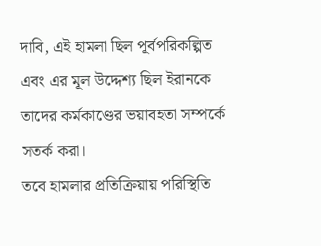দাবি, এই হামলা ছিল পূর্বপরিকল্পিত এবং এর মূল উদ্দেশ্য ছিল ইরানকে তাদের কর্মকাণ্ডের ভয়াবহতা সম্পর্কে সতর্ক করা।
তবে হামলার প্রতিক্রিয়ায় পরিস্থিতি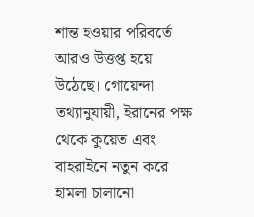শান্ত হওয়ার পরিবর্তে আরও উত্তপ্ত হয়ে উঠেছে। গোয়েন্দা তথ্যানুযায়ী, ইরানের পক্ষ থেকে কুয়েত এবং বাহরাইনে নতুন করে হামলা চালানো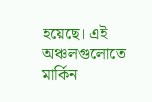হয়েছে। এই অঞ্চলগুলোতে মার্কিন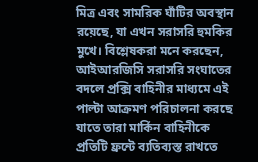মিত্র এবং সামরিক ঘাঁটির অবস্থান রয়েছে, যা এখন সরাসরি হুমকির মুখে। বিশ্লেষকরা মনে করছেন, আইআরজিসি সরাসরি সংঘাতের বদলে প্রক্সি বাহিনীর মাধ্যমে এই পাল্টা আক্রমণ পরিচালনা করছে যাতে তারা মার্কিন বাহিনীকে প্রতিটি ফ্রন্টে ব্যতিব্যস্ত রাখতে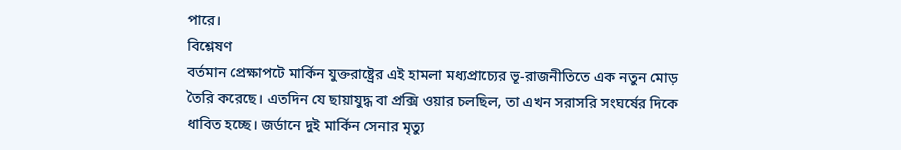পারে।
বিশ্লেষণ
বর্তমান প্রেক্ষাপটে মার্কিন যুক্তরাষ্ট্রের এই হামলা মধ্যপ্রাচ্যের ভূ-রাজনীতিতে এক নতুন মোড় তৈরি করেছে। এতদিন যে ছায়াযুদ্ধ বা প্রক্সি ওয়ার চলছিল, তা এখন সরাসরি সংঘর্ষের দিকে ধাবিত হচ্ছে। জর্ডানে দুই মার্কিন সেনার মৃত্যু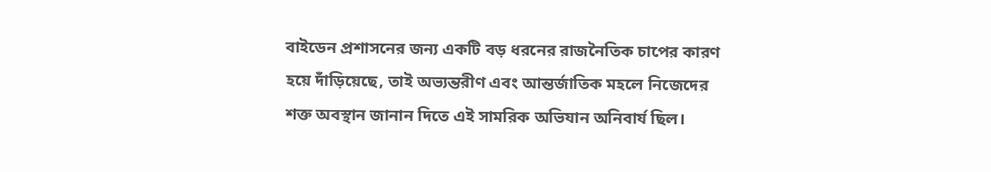বাইডেন প্রশাসনের জন্য একটি বড় ধরনের রাজনৈতিক চাপের কারণ হয়ে দাঁড়িয়েছে, তাই অভ্যন্তরীণ এবং আন্তর্জাতিক মহলে নিজেদের শক্ত অবস্থান জানান দিতে এই সামরিক অভিযান অনিবার্য ছিল।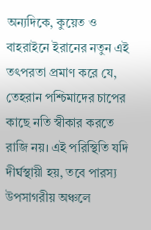অন্যদিকে, কুয়েত ও বাহরাইনে ইরানের নতুন এই তৎপরতা প্রমাণ করে যে, তেহরান পশ্চিমাদের চাপের কাছে নতি স্বীকার করতে রাজি নয়। এই পরিস্থিতি যদি দীর্ঘস্থায়ী হয়, তবে পারস্য উপসাগরীয় অঞ্চলে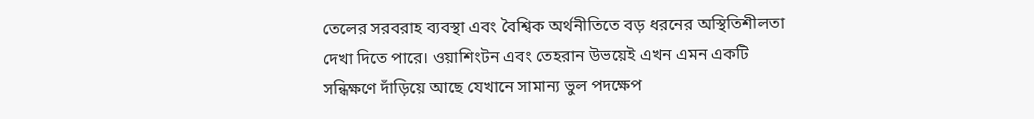তেলের সরবরাহ ব্যবস্থা এবং বৈশ্বিক অর্থনীতিতে বড় ধরনের অস্থিতিশীলতা দেখা দিতে পারে। ওয়াশিংটন এবং তেহরান উভয়েই এখন এমন একটি সন্ধিক্ষণে দাঁড়িয়ে আছে যেখানে সামান্য ভুল পদক্ষেপ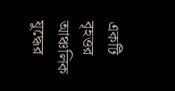একটি বৃহত্তর আঞ্চলিক যুদ্ধের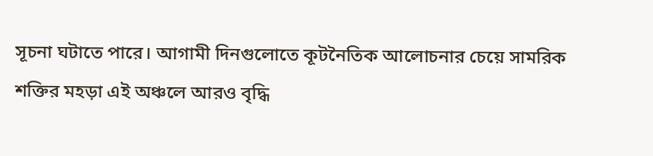সূচনা ঘটাতে পারে। আগামী দিনগুলোতে কূটনৈতিক আলোচনার চেয়ে সামরিক শক্তির মহড়া এই অঞ্চলে আরও বৃদ্ধি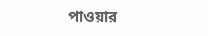পাওয়ার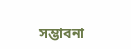সম্ভাবনা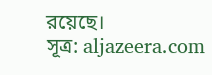রয়েছে।
সূত্র: aljazeera.com